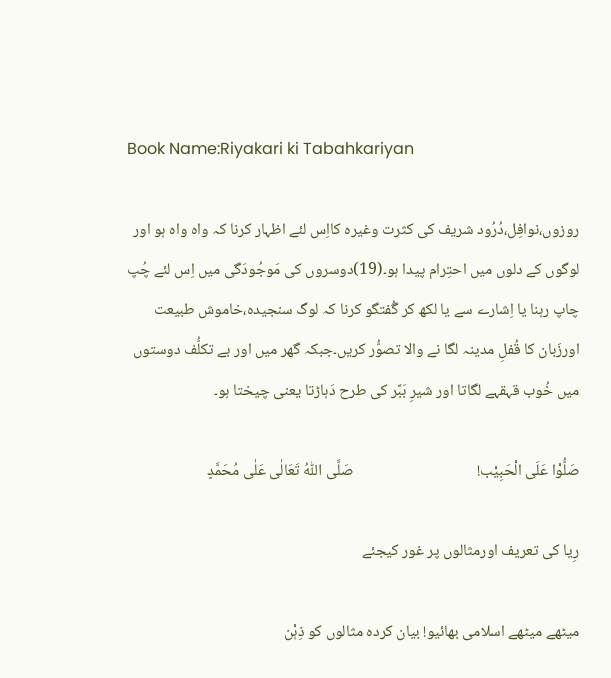Book Name:Riyakari ki Tabahkariyan

روزوں،نوافِل،دُرُود شریف کی کثرت وغیرہ کااِس لئے اظہار کرنا کہ واہ واہ ہو اور لوگوں کے دلوں میں احتِرام پیدا ہو۔(19)دوسروں کی مَوجُودَگی میں اِس لئے چُپ چاپ رہنا یا اِشارے سے یا لکھ کر گُفتگو کرنا کہ لوگ سنجیدہ،خاموش طبیعت اورزَبان کا قُفلِ مدینہ لگا نے والا تصوُّر کریں۔جبکہ گھر میں اور بے تکلُّف دوستوں میں خُوب قہقہے لگاتا اور شیرِ بَبَّر کی طرح دَہاڑتا یعنی چیختا ہو۔

صَلُّوْا عَلَی الْحَبِیْب!                                   صَلَّی اللّٰہُ تَعَالٰی عَلٰی مُحَمَّدٍ

رِیا کی تعریف اورمثالوں پر غور کیجئے

میٹھے میٹھے اسلامی بھائیو! بیان کردہ مثالوں کو ذِہْن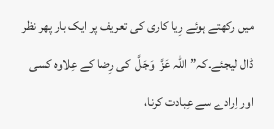میں رکھتے ہوئے رِیا کاری کی تعریف پر ایک بار پھر نظر ڈال لیجئے۔کہ” اللہ عَزَّ  وَجَلَّ  کی رِضا کے عِلاوہ کسی اور اِرادے سے عِبادت کرنا،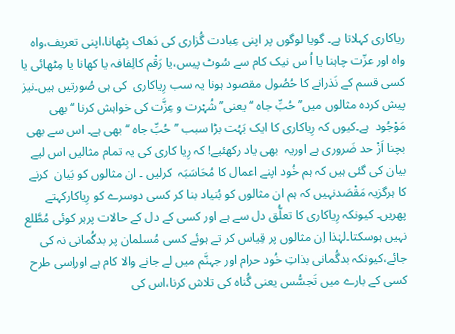ریاکاری کہلاتا ہے۔ گویا لوگوں پر اپنی عِبادت گُزاری کی دَھاک بِٹھانا،اپنی تعریف،واہ واہ اور عزّت چاہنا یا اُ س نیک کام سے سُوٹ پیس،یا رَقْم کالِفافہ یا کھانا یا مِٹھائی یا کسی قسم کے نَذرانے کا حُصُول مقصود ہونا یہ سب رِیاکاری  کی ہی صُورتیں ہیں۔نیز پیش کردہ مثالوں میں’’حُبِّ جاہ ‘‘یعنی’’ شُہْرت و عِزَّت کی خواہش کرنا ‘‘ بھی مَوْجُود  ہے۔کیوں کہ رِیاکاری کا ایک بَہُت بڑا سبب ’’حُبِّ جاہ ‘‘ بھی ہے۔ اس سے بھی بچنا اَزْ حد ضَروری ہے اوریہ  بھی یاد رکھئیے! کہ رِیا کاری کی یہ تمام مثالیں اس لیے بیان کی گئی ہیں کہ ہم خُود اپنے اعمال کا مُحَاسَبَہ  کرلیں ۔ ان مثالوں کو بَیان  کرنے کا ہرگزیہ مَقْصَدنہیں کہ ہم ان مثالوں کو بُنیاد بنا کر کسی دوسرے کو رِیاکارکہتے پھریں۔ کیونکہ رِیاکاری کا تعلُّق دل سے ہے اور کسی کے دل کے حالات پرہر کوئی مُطَّلع نہیں ہوسکتا۔لہٰذا اِن مثالوں پر قِیاس کر تے ہوئے کسی مُسلمان پر بدگُمانی نہ کی جائے،کیونکہ بدگُمانی بذاتِ خُود حرام اور جہنَّم میں لے جانے والا کام ہے اوراِسی طرح کسی کے بارے میں تَجسُّس یعنی گُناہ کی تلاش کرنا،اس کی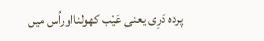پردہ دَرِی یعنی عَیْب کھولنااوراُس میں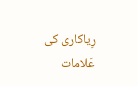رِیاکاری کی عَلامات